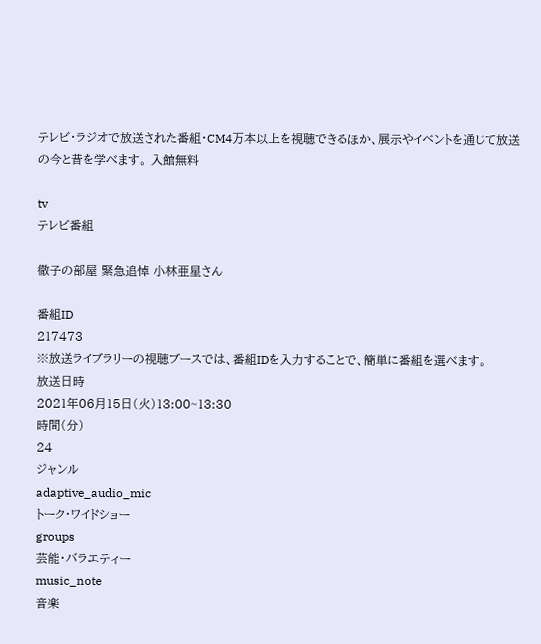テレビ・ラジオで放送された番組・CM4万本以上を視聴できるほか、展示やイベントを通じて放送の今と昔を学べます。 入館無料

tv
テレビ番組

徹子の部屋 緊急追悼 小林亜星さん

番組ID
217473
※放送ライブラリーの視聴ブースでは、番組IDを入力することで、簡単に番組を選べます。
放送日時
2021年06月15日(火)13:00~13:30
時間(分)
24
ジャンル
adaptive_audio_mic
トーク・ワイドショー
groups
芸能・バラエティー
music_note
音楽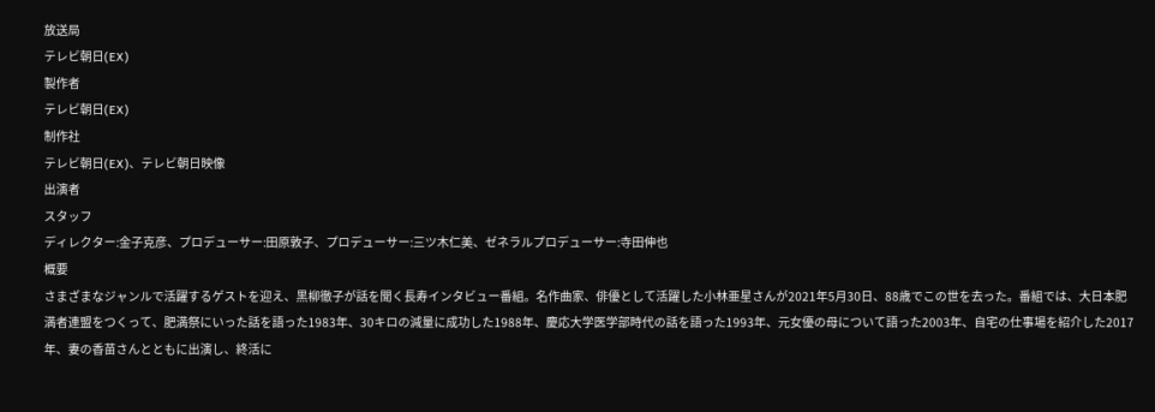放送局
テレビ朝日(EX)
製作者
テレビ朝日(EX)
制作社
テレビ朝日(EX)、テレビ朝日映像
出演者
スタッフ
ディレクター:金子克彦、プロデューサー:田原敦子、プロデューサー:三ツ木仁美、ゼネラルプロデューサー:寺田伸也
概要
さまざまなジャンルで活躍するゲストを迎え、黒柳徹子が話を聞く長寿インタビュー番組。名作曲家、俳優として活躍した小林亜星さんが2021年5月30日、88歳でこの世を去った。番組では、大日本肥満者連盟をつくって、肥満祭にいった話を語った1983年、30キロの減量に成功した1988年、慶応大学医学部時代の話を語った1993年、元女優の母について語った2003年、自宅の仕事場を紹介した2017年、妻の香苗さんとともに出演し、終活に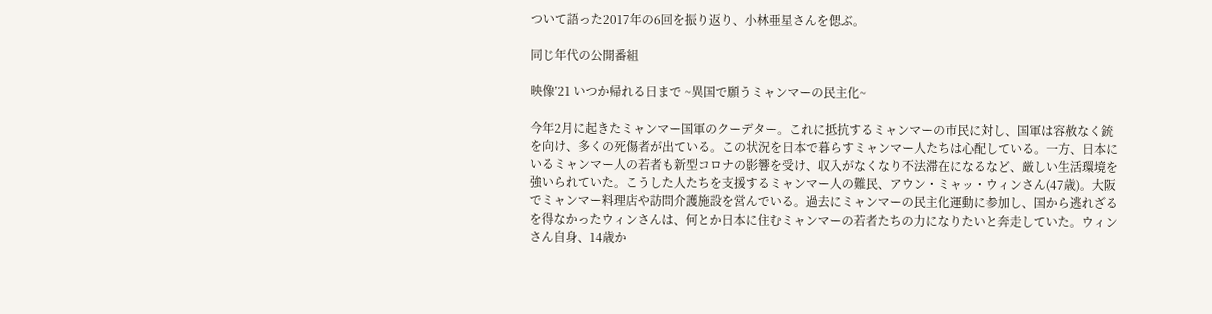ついて語った2017年の6回を振り返り、小林亜星さんを偲ぶ。

同じ年代の公開番組

映像’21 いつか帰れる日まで ~異国で願うミャンマーの民主化~

今年2月に起きたミャンマー国軍のクーデター。これに抵抗するミャンマーの市民に対し、国軍は容赦なく銃を向け、多くの死傷者が出ている。この状況を日本で暮らすミャンマー人たちは心配している。一方、日本にいるミャンマー人の若者も新型コロナの影響を受け、収入がなくなり不法滞在になるなど、厳しい生活環境を強いられていた。こうした人たちを支援するミャンマー人の難民、アウン・ミャッ・ウィンさん(47歳)。大阪でミャンマー料理店や訪問介護施設を営んでいる。過去にミャンマーの民主化運動に参加し、国から逃れざるを得なかったウィンさんは、何とか日本に住むミャンマーの若者たちの力になりたいと奔走していた。ウィンさん自身、14歳か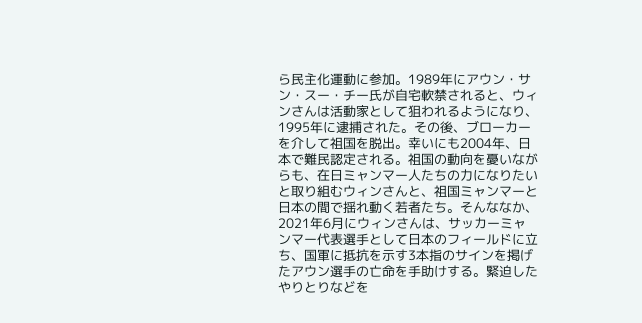ら民主化運動に参加。1989年にアウン・サン・スー・チー氏が自宅軟禁されると、ウィンさんは活動家として狙われるようになり、1995年に逮捕された。その後、ブローカーを介して祖国を脱出。幸いにも2004年、日本で難民認定される。祖国の動向を憂いながらも、在日ミャンマー人たちの力になりたいと取り組むウィンさんと、祖国ミャンマーと日本の間で揺れ動く若者たち。そんななか、2021年6月にウィンさんは、サッカーミャンマー代表選手として日本のフィールドに立ち、国軍に抵抗を示す3本指のサインを掲げたアウン選手の亡命を手助けする。緊迫したやりとりなどを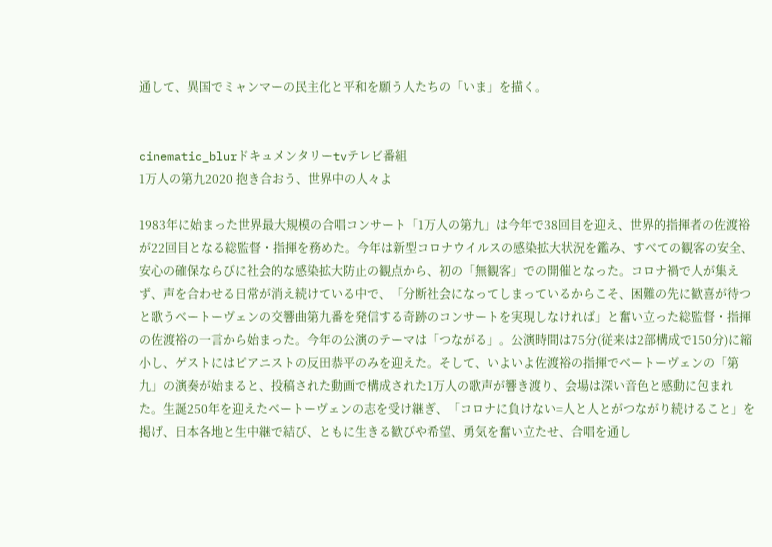通して、異国でミャンマーの民主化と平和を願う人たちの「いま」を描く。


cinematic_blurドキュメンタリーtvテレビ番組
1万人の第九2020 抱き合おう、世界中の人々よ

1983年に始まった世界最大規模の合唱コンサート「1万人の第九」は今年で38回目を迎え、世界的指揮者の佐渡裕が22回目となる総監督・指揮を務めた。今年は新型コロナウイルスの感染拡大状況を鑑み、すべての観客の安全、安心の確保ならびに社会的な感染拡大防止の観点から、初の「無観客」での開催となった。コロナ禍で人が集えず、声を合わせる日常が消え続けている中で、「分断社会になってしまっているからこそ、困難の先に歓喜が待つと歌うベートーヴェンの交響曲第九番を発信する奇跡のコンサートを実現しなければ」と奮い立った総監督・指揮の佐渡裕の一言から始まった。今年の公演のテーマは「つながる」。公演時間は75分(従来は2部構成で150分)に縮小し、ゲストにはピアニストの反田恭平のみを迎えた。そして、いよいよ佐渡裕の指揮でベートーヴェンの「第九」の演奏が始まると、投稿された動画で構成された1万人の歌声が響き渡り、会場は深い音色と感動に包まれた。生誕250年を迎えたベートーヴェンの志を受け継ぎ、「コロナに負けない=人と人とがつながり続けること」を掲げ、日本各地と生中継で結び、ともに生きる歓びや希望、勇気を奮い立たせ、合唱を通し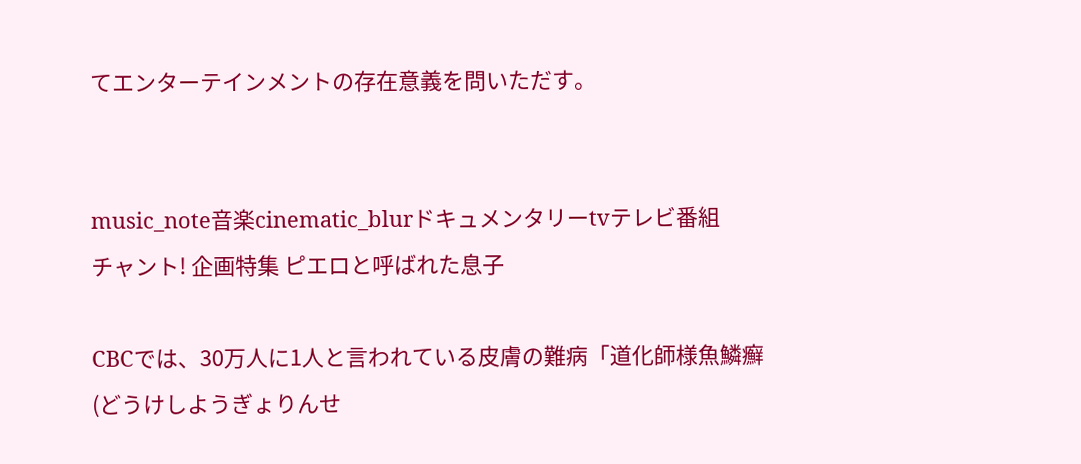てエンターテインメントの存在意義を問いただす。


music_note音楽cinematic_blurドキュメンタリーtvテレビ番組
チャント! 企画特集 ピエロと呼ばれた息子

CBCでは、30万人に1人と言われている皮膚の難病「道化師様魚鱗癬(どうけしようぎょりんせ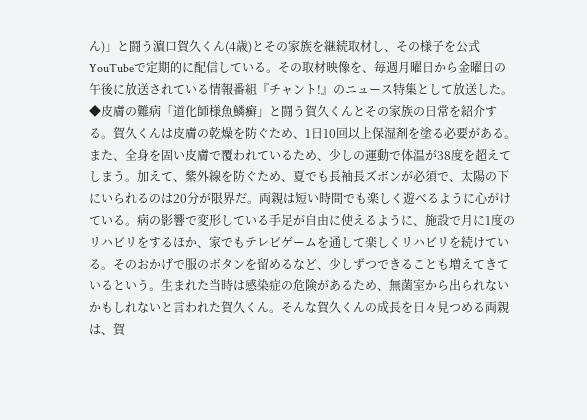ん)」と闘う濵口賀久くん(4歳)とその家族を継続取材し、その様子を公式YouTubeで定期的に配信している。その取材映像を、毎週月曜日から金曜日の午後に放送されている情報番組『チャント!』のニュース特集として放送した。◆皮膚の難病「道化師様魚鱗癬」と闘う賀久くんとその家族の日常を紹介する。賀久くんは皮膚の乾燥を防ぐため、1日10回以上保湿剤を塗る必要がある。また、全身を固い皮膚で覆われているため、少しの運動で体温が38度を超えてしまう。加えて、紫外線を防ぐため、夏でも長袖長ズボンが必須で、太陽の下にいられるのは20分が限界だ。両親は短い時間でも楽しく遊べるように心がけている。病の影響で変形している手足が自由に使えるように、施設で月に1度のリハビリをするほか、家でもテレビゲームを通して楽しくリハビリを続けている。そのおかげで服のボタンを留めるなど、少しずつできることも増えてきているという。生まれた当時は感染症の危険があるため、無菌室から出られないかもしれないと言われた賀久くん。そんな賀久くんの成長を日々見つめる両親は、賀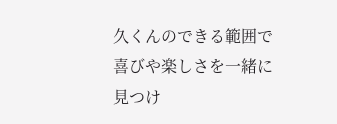久くんのできる範囲で喜びや楽しさを一緒に見つけ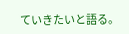ていきたいと語る。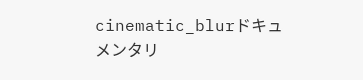cinematic_blurドキュメンタリ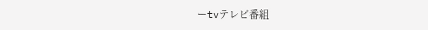ーtvテレビ番組